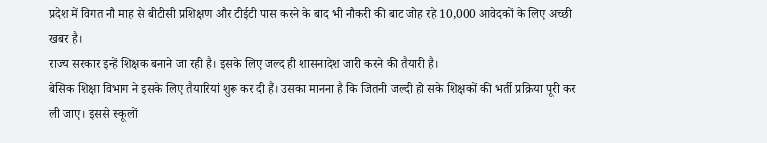प्रदेश में विगत नौ माह से बीटीसी प्रशिक्षण और टीईटी पास करने के बाद भी नौकरी की बाट जोह रहे 10,000 आवेदकों के लिए अच्छी खबर है।
राज्य सरकार इन्हें शिक्षक बनाने जा रही है। इसके लिए जल्द ही शासनादेश जारी करने की तैयारी है।
बेसिक शिक्षा विभाग ने इसके लिए तैयारियां शुरू कर दी हैं। उसका मानना है कि जितनी जल्दी हो सके शिक्षकों की भर्ती प्रक्रिया पूरी कर ली जाए। इससे स्कूलों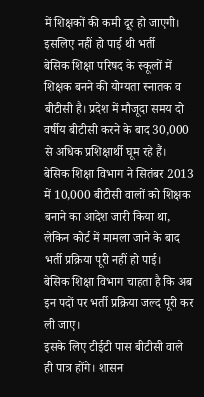में शिक्षकों की कमी दूर हो जाएगी।
इसलिए नहीं हो पाई थी भर्ती
बेसिक शिक्षा परिषद के स्कूलों में शिक्षक बनने की योग्यता स्नातक व बीटीसी है। प्रदेश में मौजूदा समय दो वर्षीय बीटीसी करने के बाद 30,000 से अधिक प्रशिक्षार्थी घूम रहे हैं।
बेसिक शिक्षा विभाग ने सितंबर 2013 में 10,000 बीटीसी वालों को शिक्षक बनाने का आदेश जारी किया था, लेकिन कोर्ट में मामला जाने के बाद भर्ती प्रक्रिया पूरी नहीं हो पाई।
बेसिक शिक्षा विभाग चाहता है कि अब इन पदों पर भर्ती प्रक्रिया जल्द पूरी कर ली जाए।
इसके लिए टीईटी पास बीटीसी वाले ही पात्र होंगे। शासन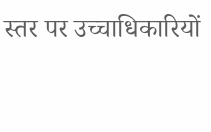स्तर पर उच्चाधिकारियों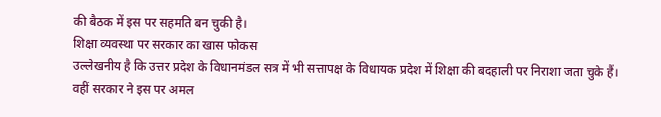की बैठक में इस पर सहमति बन चुकी है।
शिक्षा व्यवस्था पर सरकार का खास फोकस
उल्लेखनीय है कि उत्तर प्रदेश के विधानमंडल सत्र में भी सत्तापक्ष के विधायक प्रदेश में शिक्षा की बदहाली पर निराशा जता चुके हैं।
वहीं सरकार ने इस पर अमल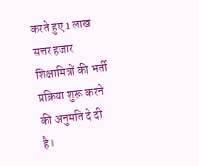करते हुए 1 लाख सत्तर हजार शिक्षामित्रों की भर्ती प्रक्रिया शुरू करने की अनुमति दे दी है।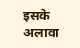इसके अलावा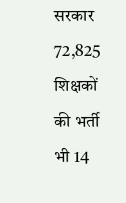सरकार 72,825 शिक्षकों की भर्ती भी 14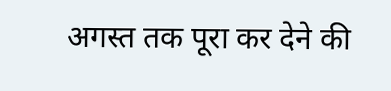अगस्त तक पूरा कर देने की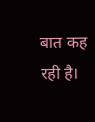बात कह रही है।